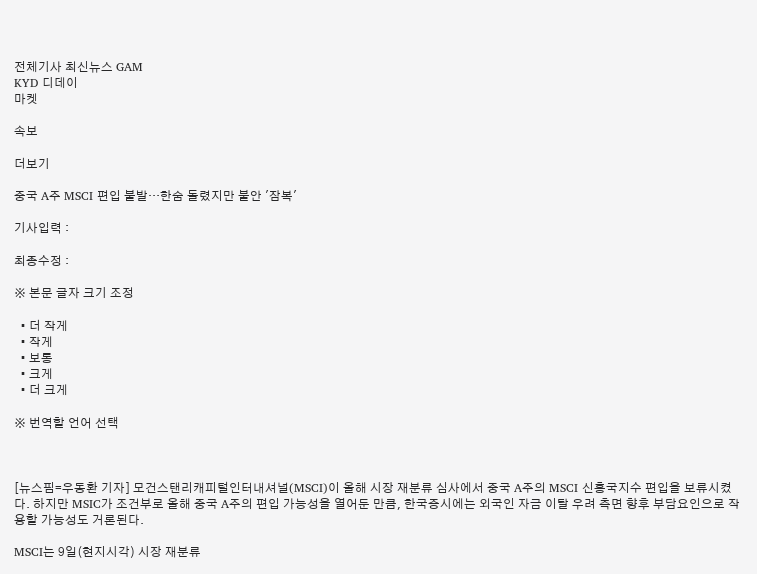전체기사 최신뉴스 GAM
KYD 디데이
마켓

속보

더보기

중국 A주 MSCI 편입 불발…한숨 돌렸지만 불안 '잠복'

기사입력 :

최종수정 :

※ 본문 글자 크기 조정

  • 더 작게
  • 작게
  • 보통
  • 크게
  • 더 크게

※ 번역할 언어 선택



[뉴스핌=우동환 기자] 모건스탠리캐피털인터내셔널(MSCI)이 올해 시장 재분류 심사에서 중국 A주의 MSCI 신흥국지수 편입을 보류시켰다. 하지만 MSIC가 조건부로 올해 중국 A주의 편입 가능성을 열어둔 만큼, 한국증시에는 외국인 자금 이탈 우려 측면 향후 부담요인으로 작용할 가능성도 거론된다.

MSCI는 9일(현지시각) 시장 재분류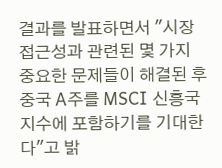결과를 발표하면서 "시장 접근성과 관련된 몇 가지 중요한 문제들이 해결된 후 중국 A주를 MSCI 신흥국 지수에 포함하기를 기대한다"고 밝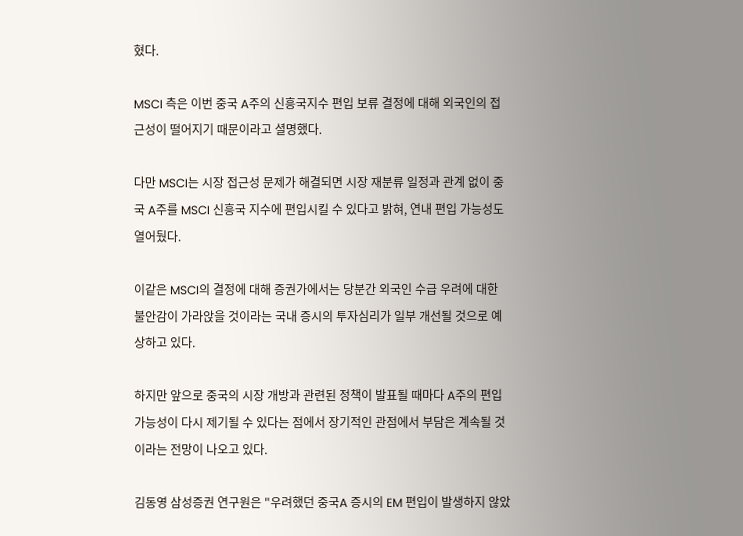혔다.

MSCI 측은 이번 중국 A주의 신흥국지수 편입 보류 결정에 대해 외국인의 접근성이 떨어지기 때문이라고 셜명했다.

다만 MSCI는 시장 접근성 문제가 해결되면 시장 재분류 일정과 관계 없이 중국 A주를 MSCI 신흥국 지수에 편입시킬 수 있다고 밝혀, 연내 편입 가능성도 열어뒀다.

이같은 MSCI의 결정에 대해 증권가에서는 당분간 외국인 수급 우려에 대한 불안감이 가라앉을 것이라는 국내 증시의 투자심리가 일부 개선될 것으로 예상하고 있다.

하지만 앞으로 중국의 시장 개방과 관련된 정책이 발표될 때마다 A주의 편입 가능성이 다시 제기될 수 있다는 점에서 장기적인 관점에서 부담은 계속될 것이라는 전망이 나오고 있다.

김동영 삼성증권 연구원은 "우려했던 중국A 증시의 EM 편입이 발생하지 않았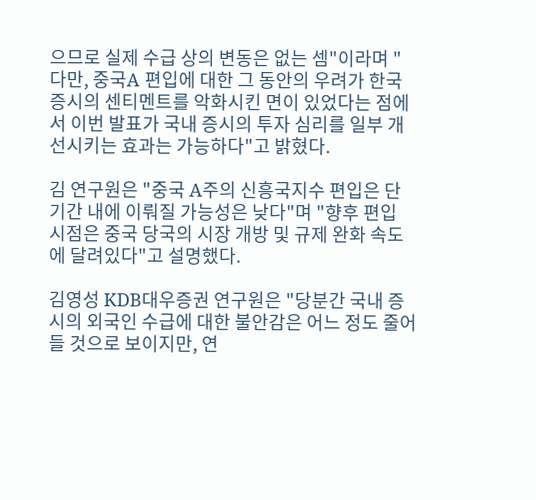으므로 실제 수급 상의 변동은 없는 셈"이라며 "다만, 중국A 편입에 대한 그 동안의 우려가 한국 증시의 센티멘트를 악화시킨 면이 있었다는 점에서 이번 발표가 국내 증시의 투자 심리를 일부 개선시키는 효과는 가능하다"고 밝혔다.

김 연구원은 "중국 A주의 신흥국지수 편입은 단기간 내에 이뤄질 가능성은 낮다"며 "향후 편입 시점은 중국 당국의 시장 개방 및 규제 완화 속도에 달려있다"고 설명했다.

김영성 KDB대우증권 연구원은 "당분간 국내 증시의 외국인 수급에 대한 불안감은 어느 정도 줄어들 것으로 보이지만, 연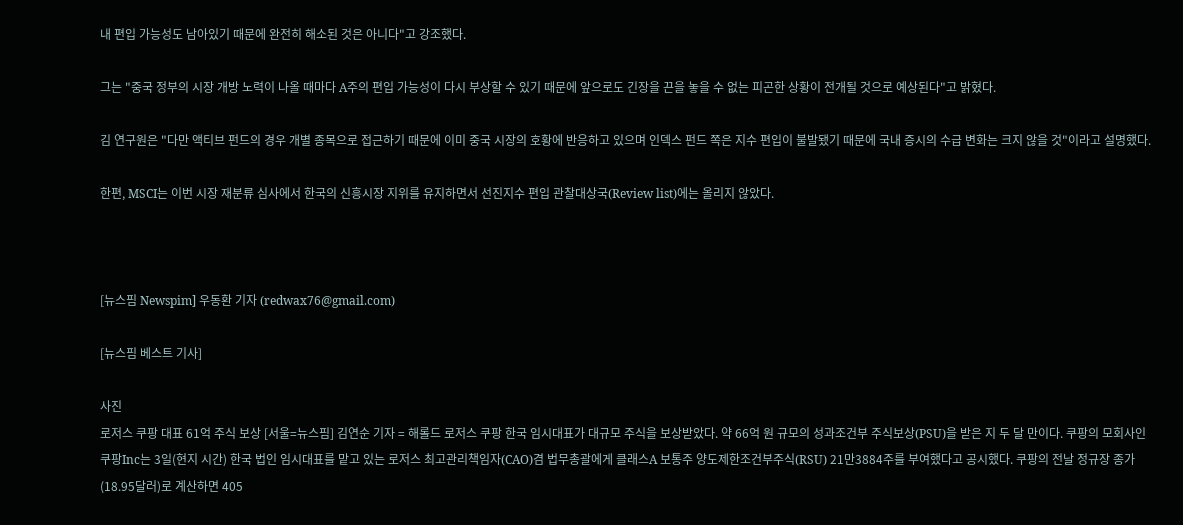내 편입 가능성도 남아있기 때문에 완전히 해소된 것은 아니다"고 강조했다.

그는 "중국 정부의 시장 개방 노력이 나올 때마다 A주의 편입 가능성이 다시 부상할 수 있기 때문에 앞으로도 긴장을 끈을 놓을 수 없는 피곤한 상황이 전개될 것으로 예상된다"고 밝혔다.

김 연구원은 "다만 액티브 펀드의 경우 개별 종목으로 접근하기 때문에 이미 중국 시장의 호황에 반응하고 있으며 인덱스 펀드 쪽은 지수 편입이 불발됐기 때문에 국내 증시의 수급 변화는 크지 않을 것"이라고 설명했다.

한편, MSCI는 이번 시장 재분류 심사에서 한국의 신흥시장 지위를 유지하면서 선진지수 편입 관찰대상국(Review list)에는 올리지 않았다.



[뉴스핌 Newspim] 우동환 기자 (redwax76@gmail.com)

[뉴스핌 베스트 기사]

사진
로저스 쿠팡 대표 61억 주식 보상 [서울=뉴스핌] 김연순 기자 = 해롤드 로저스 쿠팡 한국 임시대표가 대규모 주식을 보상받았다. 약 66억 원 규모의 성과조건부 주식보상(PSU)을 받은 지 두 달 만이다. 쿠팡의 모회사인 쿠팡Inc는 3일(현지 시간) 한국 법인 임시대표를 맡고 있는 로저스 최고관리책임자(CAO)겸 법무총괄에게 클래스A 보통주 양도제한조건부주식(RSU) 21만3884주를 부여했다고 공시했다. 쿠팡의 전날 정규장 종가(18.95달러)로 계산하면 405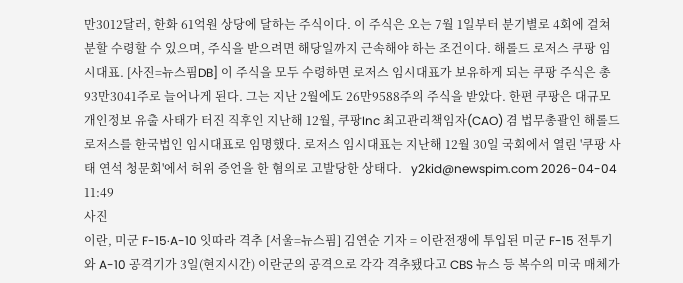만3012달러, 한화 61억원 상당에 달하는 주식이다. 이 주식은 오는 7월 1일부터 분기별로 4회에 걸쳐 분할 수령할 수 있으며, 주식을 받으려면 해당일까지 근속해야 하는 조건이다. 해롤드 로저스 쿠팡 임시대표. [사진=뉴스핌DB] 이 주식을 모두 수령하면 로저스 임시대표가 보유하게 되는 쿠팡 주식은 총 93만3041주로 늘어나게 된다. 그는 지난 2월에도 26만9588주의 주식을 받았다. 한편 쿠팡은 대규모 개인정보 유출 사태가 터진 직후인 지난해 12월, 쿠팡Inc 최고관리책임자(CAO) 겸 법무총괄인 해롤드 로저스를 한국법인 임시대표로 임명했다. 로저스 임시대표는 지난해 12월 30일 국회에서 열린 '쿠팡 사태 연석 청문회'에서 허위 증언을 한 혐의로 고발당한 상태다.   y2kid@newspim.com 2026-04-04 11:49
사진
이란, 미군 F-15·A-10 잇따라 격추 [서울=뉴스핌] 김연순 기자 = 이란전쟁에 투입된 미군 F-15 전투기와 A-10 공격기가 3일(현지시간) 이란군의 공격으로 각각 격추됐다고 CBS 뉴스 등 복수의 미국 매체가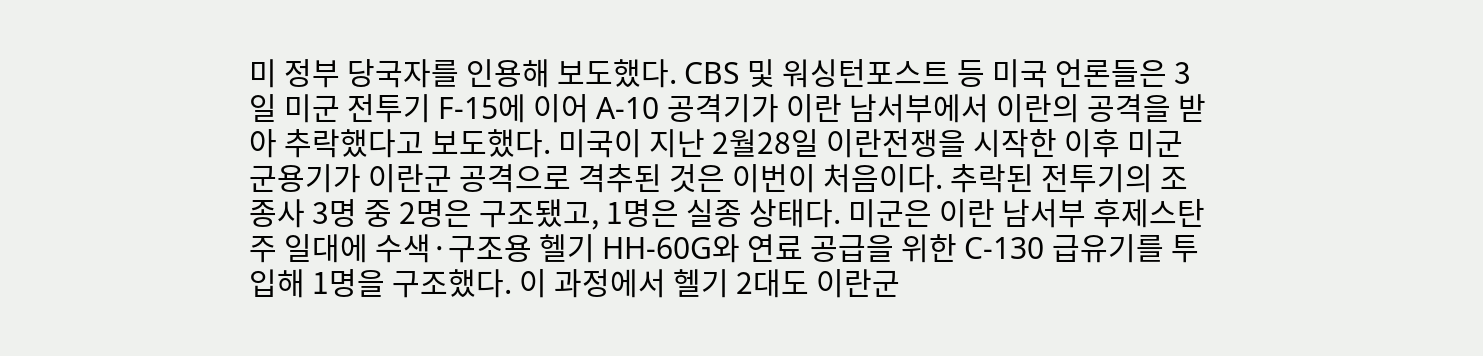미 정부 당국자를 인용해 보도했다. CBS 및 워싱턴포스트 등 미국 언론들은 3일 미군 전투기 F-15에 이어 A-10 공격기가 이란 남서부에서 이란의 공격을 받아 추락했다고 보도했다. 미국이 지난 2월28일 이란전쟁을 시작한 이후 미군 군용기가 이란군 공격으로 격추된 것은 이번이 처음이다. 추락된 전투기의 조종사 3명 중 2명은 구조됐고, 1명은 실종 상태다. 미군은 이란 남서부 후제스탄 주 일대에 수색·구조용 헬기 HH-60G와 연료 공급을 위한 C-130 급유기를 투입해 1명을 구조했다. 이 과정에서 헬기 2대도 이란군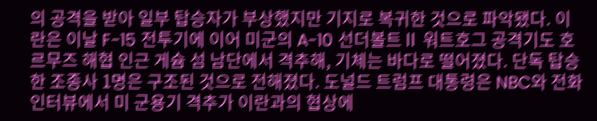의 공격을 받아 일부 탑승자가 부상했지만 기지로 복귀한 것으로 파악됐다. 이란은 이날 F-15 전투기에 이어 미군의 A-10 선더볼트Ⅱ 워트호그 공격기도 호르무즈 해협 인근 게슘 섬 남단에서 격추해, 기체는 바다로 떨어졌다. 단독 탑승한 조종사 1명은 구조된 것으로 전해졌다. 도널드 트럼프 대통령은 NBC와 전화 인터뷰에서 미 군용기 격추가 이란과의 협상에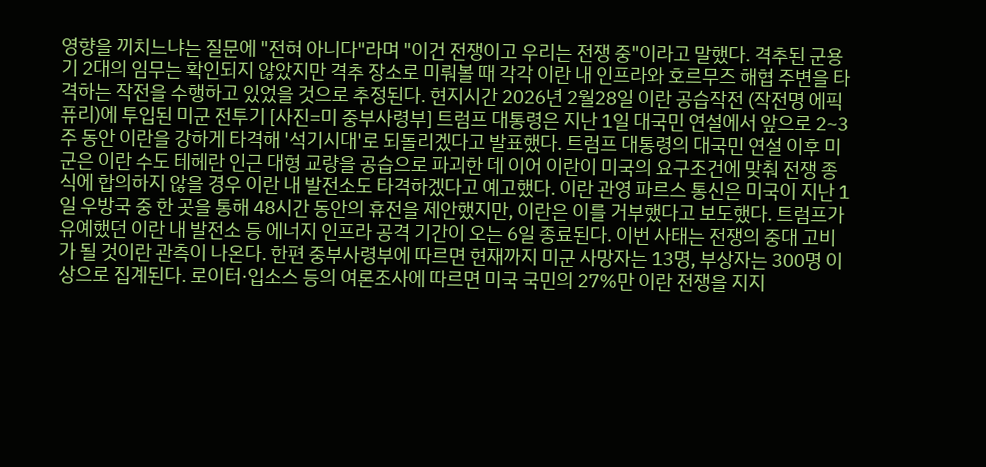영향을 끼치느냐는 질문에 "전혀 아니다"라며 "이건 전쟁이고 우리는 전쟁 중"이라고 말했다. 격추된 군용기 2대의 임무는 확인되지 않았지만 격추 장소로 미뤄볼 때 각각 이란 내 인프라와 호르무즈 해협 주변을 타격하는 작전을 수행하고 있었을 것으로 추정된다. 현지시간 2026년 2월28일 이란 공습작전 (작전명 에픽 퓨리)에 투입된 미군 전투기 [사진=미 중부사령부] 트럼프 대통령은 지난 1일 대국민 연설에서 앞으로 2~3주 동안 이란을 강하게 타격해 '석기시대'로 되돌리겠다고 발표했다. 트럼프 대통령의 대국민 연설 이후 미군은 이란 수도 테헤란 인근 대형 교량을 공습으로 파괴한 데 이어 이란이 미국의 요구조건에 맞춰 전쟁 종식에 합의하지 않을 경우 이란 내 발전소도 타격하겠다고 예고했다. 이란 관영 파르스 통신은 미국이 지난 1일 우방국 중 한 곳을 통해 48시간 동안의 휴전을 제안했지만, 이란은 이를 거부했다고 보도했다. 트럼프가 유예했던 이란 내 발전소 등 에너지 인프라 공격 기간이 오는 6일 종료된다. 이번 사태는 전쟁의 중대 고비가 될 것이란 관측이 나온다. 한편 중부사령부에 따르면 현재까지 미군 사망자는 13명, 부상자는 300명 이상으로 집계된다. 로이터·입소스 등의 여론조사에 따르면 미국 국민의 27%만 이란 전쟁을 지지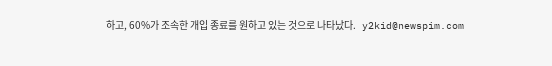하고, 60%가 조속한 개입 종료를 원하고 있는 것으로 나타났다.   y2kid@newspim.com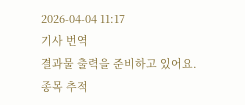2026-04-04 11:17
기사 번역
결과물 출력을 준비하고 있어요.
종목 추적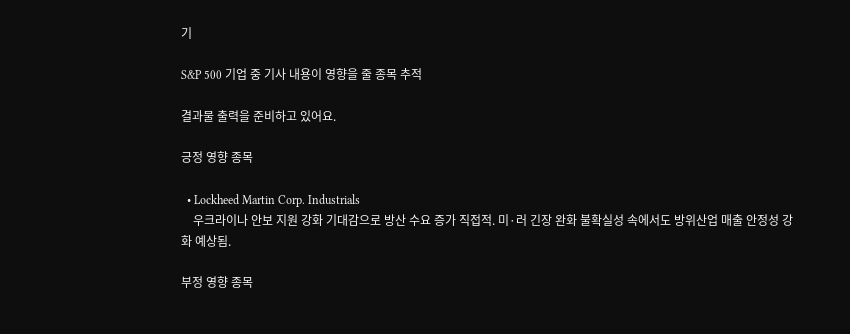기

S&P 500 기업 중 기사 내용이 영향을 줄 종목 추적

결과물 출력을 준비하고 있어요.

긍정 영향 종목

  • Lockheed Martin Corp. Industrials
    우크라이나 안보 지원 강화 기대감으로 방산 수요 증가 직접적. 미·러 긴장 완화 불확실성 속에서도 방위산업 매출 안정성 강화 예상됨.

부정 영향 종목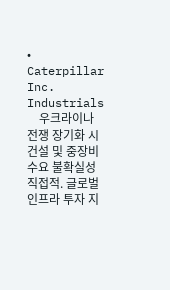• Caterpillar Inc. Industrials
    우크라이나 전쟁 장기화 시 건설 및 중장비 수요 불확실성 직접적. 글로벌 인프라 투자 지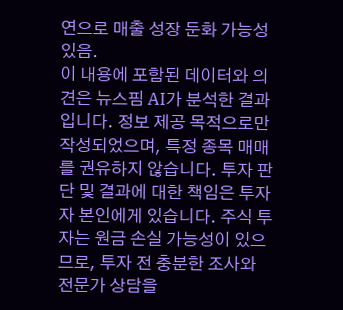연으로 매출 성장 둔화 가능성 있음.
이 내용에 포함된 데이터와 의견은 뉴스핌 AI가 분석한 결과입니다. 정보 제공 목적으로만 작성되었으며, 특정 종목 매매를 권유하지 않습니다. 투자 판단 및 결과에 대한 책임은 투자자 본인에게 있습니다. 주식 투자는 원금 손실 가능성이 있으므로, 투자 전 충분한 조사와 전문가 상담을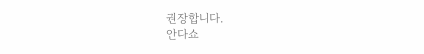권장합니다.
안다쇼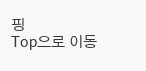핑
Top으로 이동